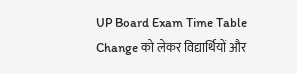UP Board Exam Time Table Change को लेकर विद्यार्थियों और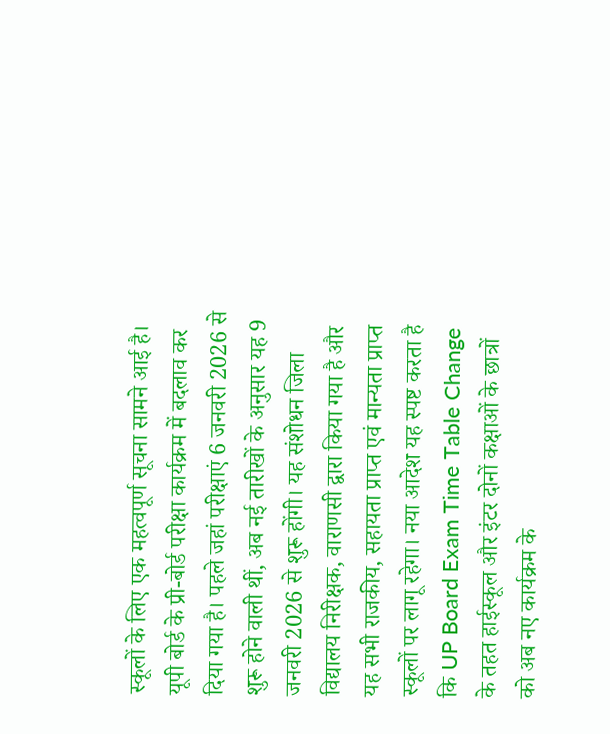स्कूलों के लिए एक महत्वपूर्ण सूचना सामने आई है। यूपी बोर्ड के प्री-बोर्ड परीक्षा कार्यक्रम में बदलाव कर दिया गया है। पहले जहां परीक्षाएं 6 जनवरी 2026 से शुरू होने वाली थीं, अब नई तारीखों के अनुसार यह 9 जनवरी 2026 से शुरू होंगी। यह संशोधन जिला विद्यालय निरीक्षक, वाराणसी द्वारा किया गया है और यह सभी राजकीय, सहायता प्राप्त एवं मान्यता प्राप्त स्कूलों पर लागू रहेगा। नया आदेश यह स्पष्ट करता है कि UP Board Exam Time Table Change के तहत हाईस्कूल और इंटर दोनों कक्षाओं के छात्रों को अब नए कार्यक्रम के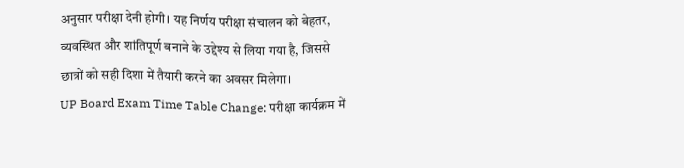अनुसार परीक्षा देनी होगी। यह निर्णय परीक्षा संचालन को बेहतर, व्यवस्थित और शांतिपूर्ण बनाने के उद्देश्य से लिया गया है, जिससे छात्रों को सही दिशा में तैयारी करने का अवसर मिलेगा।
UP Board Exam Time Table Change: परीक्षा कार्यक्रम में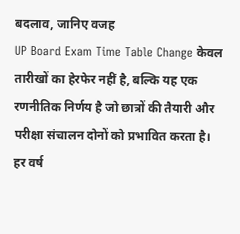बदलाव, जानिए वजह
UP Board Exam Time Table Change केवल तारीखों का हेरफेर नहीं है, बल्कि यह एक रणनीतिक निर्णय है जो छात्रों की तैयारी और परीक्षा संचालन दोनों को प्रभावित करता है। हर वर्ष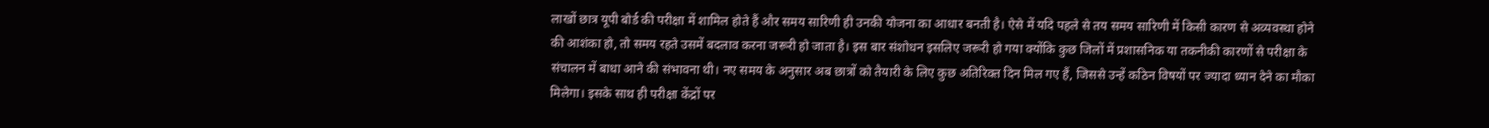लाखों छात्र यूपी बोर्ड की परीक्षा में शामिल होते हैं और समय सारिणी ही उनकी योजना का आधार बनती है। ऐसे में यदि पहले से तय समय सारिणी में किसी कारण से अव्यवस्था होने की आशंका हो, तो समय रहते उसमें बदलाव करना जरूरी हो जाता है। इस बार संशोधन इसलिए जरूरी हो गया क्योंकि कुछ जिलों में प्रशासनिक या तकनीकी कारणों से परीक्षा के संचालन में बाधा आने की संभावना थी। नए समय के अनुसार अब छात्रों को तैयारी के लिए कुछ अतिरिक्त दिन मिल गए हैं, जिससे उन्हें कठिन विषयों पर ज्यादा ध्यान देने का मौका मिलेगा। इसके साथ ही परीक्षा केंद्रों पर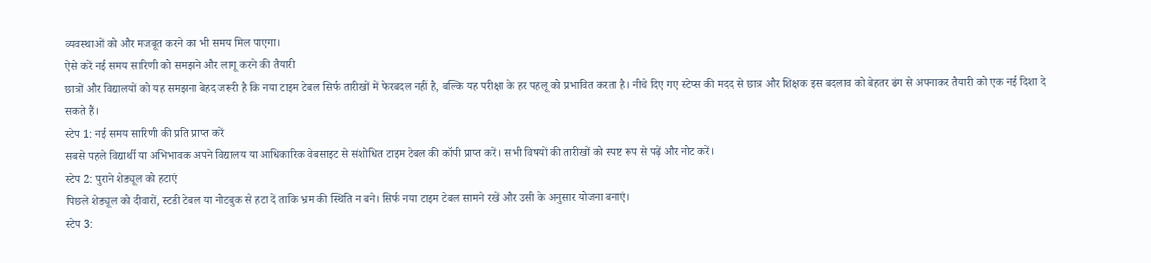व्यवस्थाओं को और मजबूत करने का भी समय मिल पाएगा।
ऐसे करें नई समय सारिणी को समझने और लागू करने की तैयारी
छात्रों और विद्यालयों को यह समझना बेहद जरूरी है कि नया टाइम टेबल सिर्फ तारीखों में फेरबदल नहीं है, बल्कि यह परीक्षा के हर पहलू को प्रभावित करता है। नीचे दिए गए स्टेप्स की मदद से छात्र और शिक्षक इस बदलाव को बेहतर ढंग से अपनाकर तैयारी को एक नई दिशा दे सकते हैं।
स्टेप 1: नई समय सारिणी की प्रति प्राप्त करें
सबसे पहले विद्यार्थी या अभिभावक अपने विद्यालय या आधिकारिक वेबसाइट से संशोधित टाइम टेबल की कॉपी प्राप्त करें। सभी विषयों की तारीखों को स्पष्ट रूप से पढ़ें और नोट करें।
स्टेप 2: पुराने शेड्यूल को हटाएं
पिछले शेड्यूल को दीवारों, स्टडी टेबल या नोटबुक से हटा दें ताकि भ्रम की स्थिति न बने। सिर्फ नया टाइम टेबल सामने रखें और उसी के अनुसार योजना बनाएं।
स्टेप 3: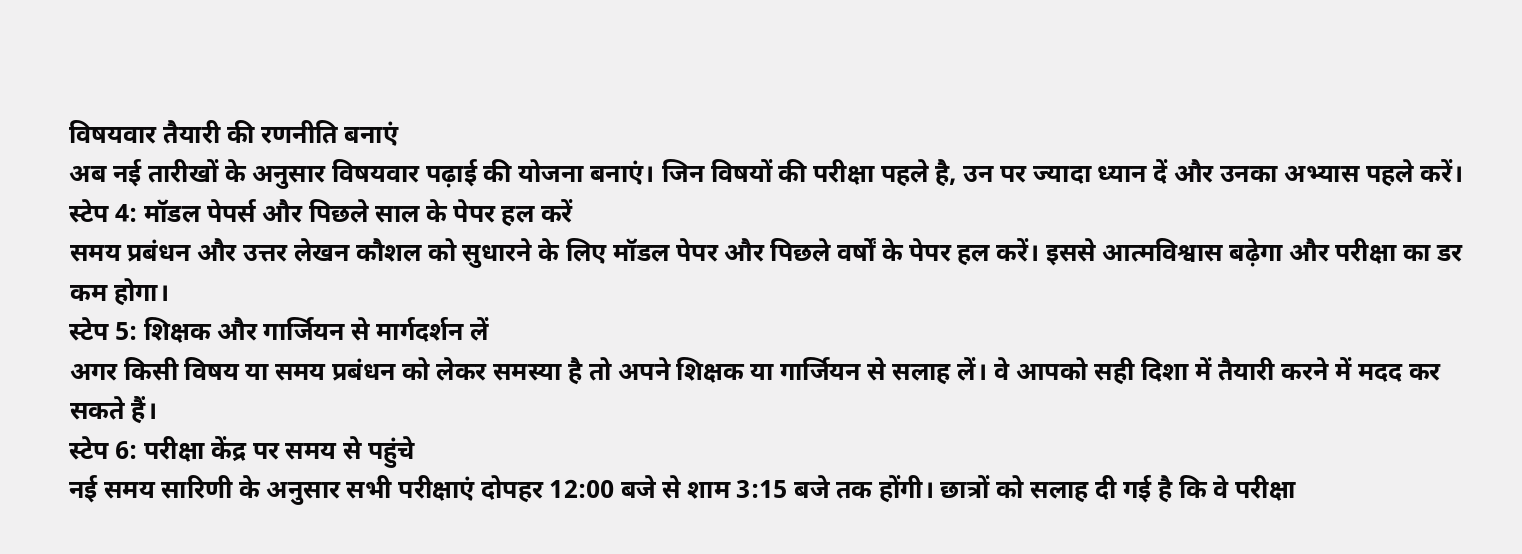विषयवार तैयारी की रणनीति बनाएं
अब नई तारीखों के अनुसार विषयवार पढ़ाई की योजना बनाएं। जिन विषयों की परीक्षा पहले है, उन पर ज्यादा ध्यान दें और उनका अभ्यास पहले करें।
स्टेप 4: मॉडल पेपर्स और पिछले साल के पेपर हल करें
समय प्रबंधन और उत्तर लेखन कौशल को सुधारने के लिए मॉडल पेपर और पिछले वर्षों के पेपर हल करें। इससे आत्मविश्वास बढ़ेगा और परीक्षा का डर कम होगा।
स्टेप 5: शिक्षक और गार्जियन से मार्गदर्शन लें
अगर किसी विषय या समय प्रबंधन को लेकर समस्या है तो अपने शिक्षक या गार्जियन से सलाह लें। वे आपको सही दिशा में तैयारी करने में मदद कर सकते हैं।
स्टेप 6: परीक्षा केंद्र पर समय से पहुंचे
नई समय सारिणी के अनुसार सभी परीक्षाएं दोपहर 12:00 बजे से शाम 3:15 बजे तक होंगी। छात्रों को सलाह दी गई है कि वे परीक्षा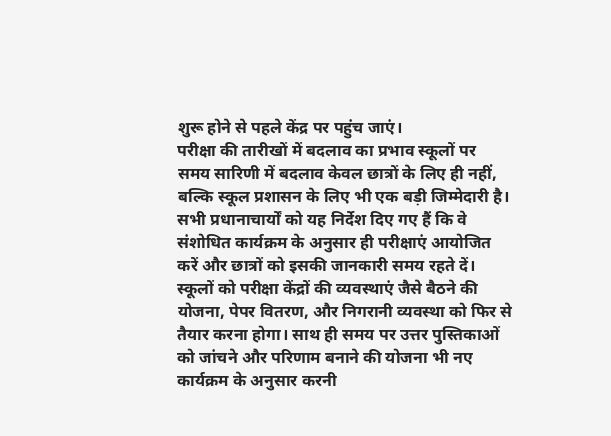शुरू होने से पहले केंद्र पर पहुंच जाएं।
परीक्षा की तारीखों में बदलाव का प्रभाव स्कूलों पर
समय सारिणी में बदलाव केवल छात्रों के लिए ही नहीं, बल्कि स्कूल प्रशासन के लिए भी एक बड़ी जिम्मेदारी है। सभी प्रधानाचार्यों को यह निर्देश दिए गए हैं कि वे संशोधित कार्यक्रम के अनुसार ही परीक्षाएं आयोजित करें और छात्रों को इसकी जानकारी समय रहते दें। स्कूलों को परीक्षा केंद्रों की व्यवस्थाएं जैसे बैठने की योजना, पेपर वितरण, और निगरानी व्यवस्था को फिर से तैयार करना होगा। साथ ही समय पर उत्तर पुस्तिकाओं को जांचने और परिणाम बनाने की योजना भी नए कार्यक्रम के अनुसार करनी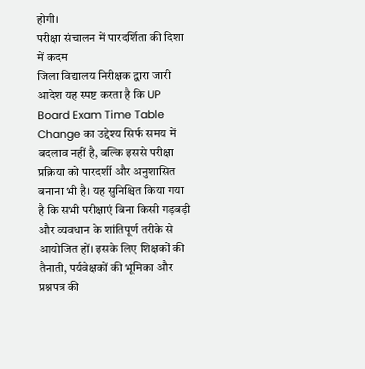होगी।
परीक्षा संचालन में पारदर्शिता की दिशा में कदम
जिला विद्यालय निरीक्षक द्वारा जारी आदेश यह स्पष्ट करता है कि UP Board Exam Time Table Change का उद्देश्य सिर्फ समय में बदलाव नहीं है, बल्कि इससे परीक्षा प्रक्रिया को पारदर्शी और अनुशासित बनाना भी है। यह सुनिश्चित किया गया है कि सभी परीक्षाएं बिना किसी गड़बड़ी और व्यवधान के शांतिपूर्ण तरीके से आयोजित हों। इसके लिए शिक्षकों की तैनाती, पर्यवेक्षकों की भूमिका और प्रश्नपत्र की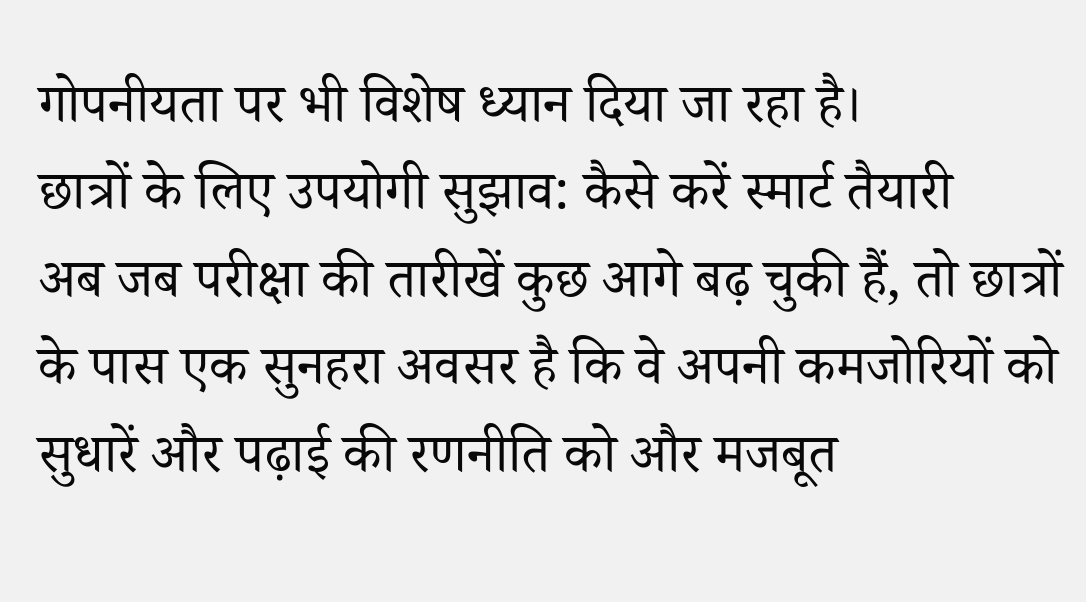गोपनीयता पर भी विशेष ध्यान दिया जा रहा है।
छात्रों के लिए उपयोगी सुझाव: कैसे करें स्मार्ट तैयारी
अब जब परीक्षा की तारीखें कुछ आगे बढ़ चुकी हैं, तो छात्रों के पास एक सुनहरा अवसर है कि वे अपनी कमजोरियों को सुधारें और पढ़ाई की रणनीति को और मजबूत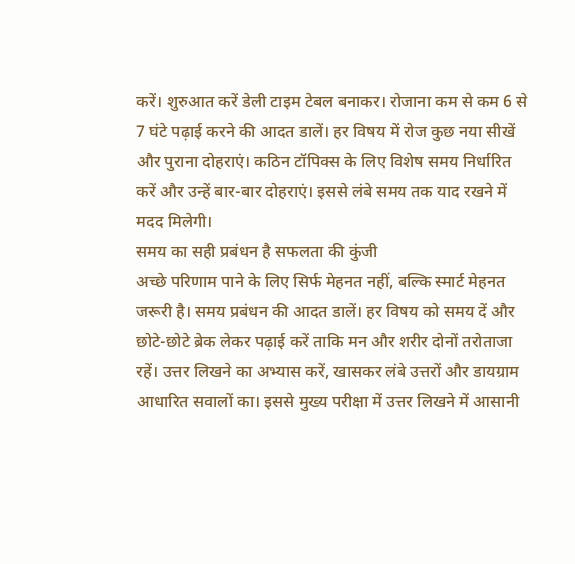करें। शुरुआत करें डेली टाइम टेबल बनाकर। रोजाना कम से कम 6 से 7 घंटे पढ़ाई करने की आदत डालें। हर विषय में रोज कुछ नया सीखें और पुराना दोहराएं। कठिन टॉपिक्स के लिए विशेष समय निर्धारित करें और उन्हें बार-बार दोहराएं। इससे लंबे समय तक याद रखने में मदद मिलेगी।
समय का सही प्रबंधन है सफलता की कुंजी
अच्छे परिणाम पाने के लिए सिर्फ मेहनत नहीं, बल्कि स्मार्ट मेहनत जरूरी है। समय प्रबंधन की आदत डालें। हर विषय को समय दें और छोटे-छोटे ब्रेक लेकर पढ़ाई करें ताकि मन और शरीर दोनों तरोताजा रहें। उत्तर लिखने का अभ्यास करें, खासकर लंबे उत्तरों और डायग्राम आधारित सवालों का। इससे मुख्य परीक्षा में उत्तर लिखने में आसानी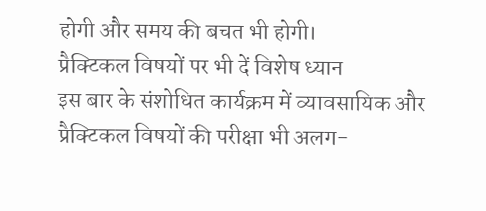होगी और समय की बचत भी होगी।
प्रैक्टिकल विषयों पर भी दें विशेष ध्यान
इस बार के संशोधित कार्यक्रम में व्यावसायिक और प्रैक्टिकल विषयों की परीक्षा भी अलग-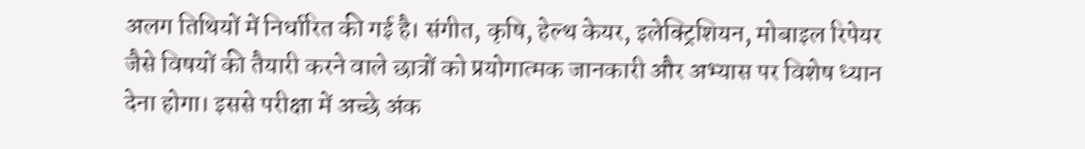अलग तिथियों में निर्धारित की गई है। संगीत, कृषि, हेल्थ केयर, इलेक्ट्रिशियन, मोबाइल रिपेयर जैसे विषयों की तैयारी करने वाले छात्रों को प्रयोगात्मक जानकारी और अभ्यास पर विशेष ध्यान देना होगा। इससे परीक्षा में अच्छे अंक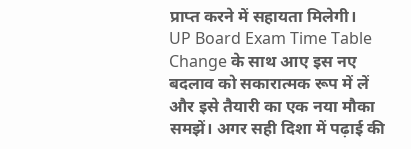प्राप्त करने में सहायता मिलेगी।
UP Board Exam Time Table Change के साथ आए इस नए बदलाव को सकारात्मक रूप में लें और इसे तैयारी का एक नया मौका समझें। अगर सही दिशा में पढ़ाई की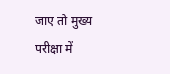जाए तो मुख्य परीक्षा में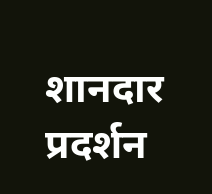शानदार प्रदर्शन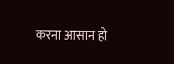करना आसान हो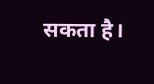सकता है।